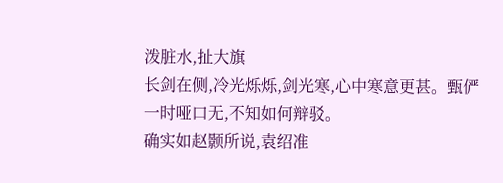泼脏水,扯大旗
长剑在侧,冷光烁烁,剑光寒,心中寒意更甚。甄俨一时哑口无,不知如何辩驳。
确实如赵颢所说,袁绍准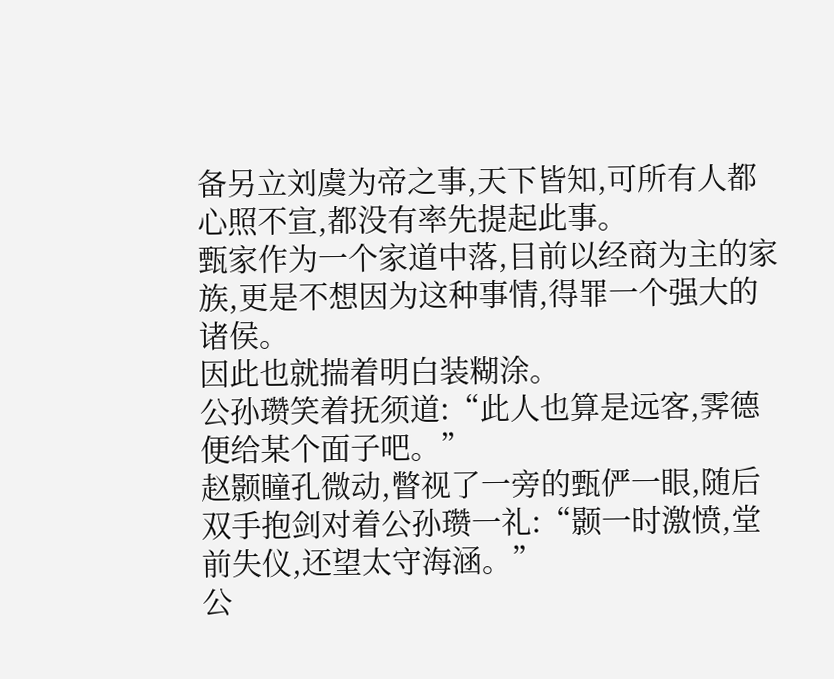备另立刘虞为帝之事,天下皆知,可所有人都心照不宣,都没有率先提起此事。
甄家作为一个家道中落,目前以经商为主的家族,更是不想因为这种事情,得罪一个强大的诸侯。
因此也就揣着明白装糊涂。
公孙瓒笑着抚须道:“此人也算是远客,霁德便给某个面子吧。”
赵颢瞳孔微动,瞥视了一旁的甄俨一眼,随后双手抱剑对着公孙瓒一礼:“颢一时激愤,堂前失仪,还望太守海涵。”
公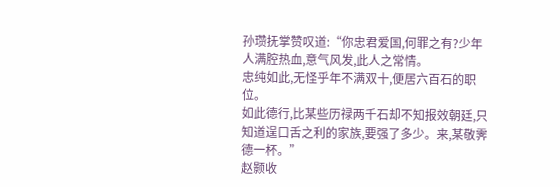孙瓒抚掌赞叹道:“你忠君爱国,何罪之有?少年人满腔热血,意气风发,此人之常情。
忠纯如此,无怪乎年不满双十,便居六百石的职位。
如此德行,比某些历禄两千石却不知报效朝廷,只知道逞口舌之利的家族,要强了多少。来,某敬霁德一杯。”
赵颢收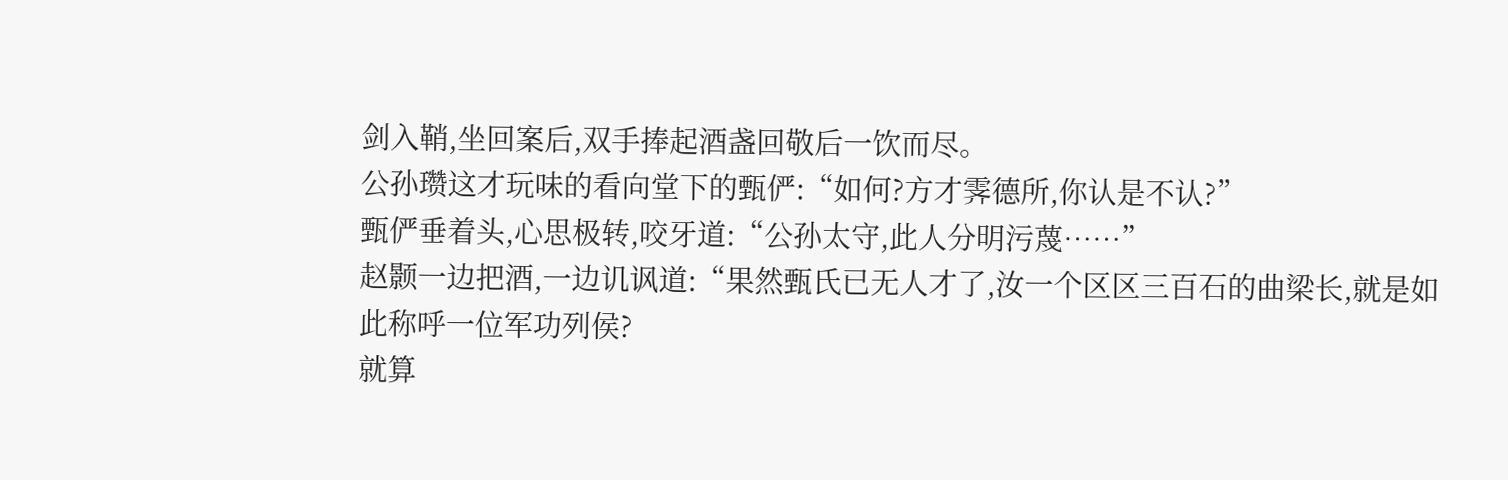剑入鞘,坐回案后,双手捧起酒盏回敬后一饮而尽。
公孙瓒这才玩味的看向堂下的甄俨:“如何?方才霁德所,你认是不认?”
甄俨垂着头,心思极转,咬牙道:“公孙太守,此人分明污蔑……”
赵颢一边把酒,一边讥讽道:“果然甄氏已无人才了,汝一个区区三百石的曲梁长,就是如此称呼一位军功列侯?
就算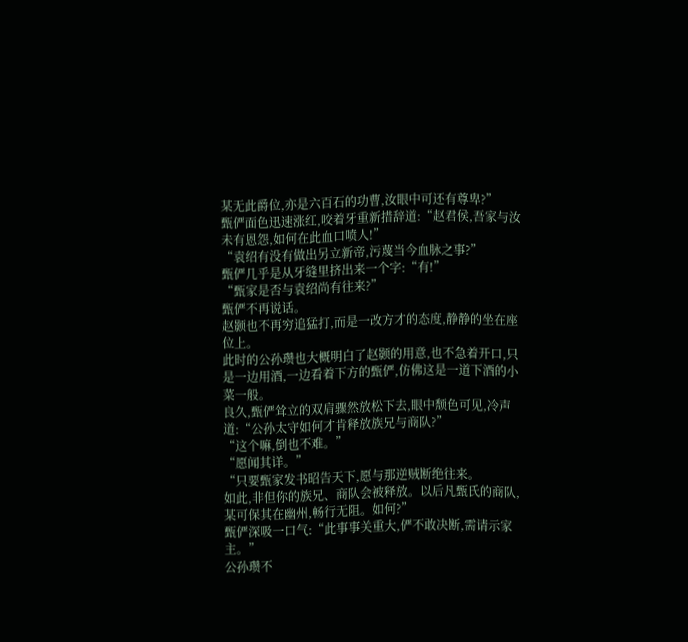某无此爵位,亦是六百石的功曹,汝眼中可还有尊卑?”
甄俨面色迅速涨红,咬着牙重新措辞道:“赵君侯,吾家与汝未有恩怨,如何在此血口喷人!”
“袁绍有没有做出另立新帝,污蔑当今血脉之事?”
甄俨几乎是从牙缝里挤出来一个字:“有!”
“甄家是否与袁绍尚有往来?”
甄俨不再说话。
赵颢也不再穷追猛打,而是一改方才的态度,静静的坐在座位上。
此时的公孙瓒也大概明白了赵颢的用意,也不急着开口,只是一边用酒,一边看着下方的甄俨,仿佛这是一道下酒的小菜一般。
良久,甄俨耸立的双肩骤然放松下去,眼中颓色可见,冷声道:“公孙太守如何才肯释放族兄与商队?”
“这个嘛,倒也不难。”
“愿闻其详。”
“只要甄家发书昭告天下,愿与那逆贼断绝往来。
如此,非但你的族兄、商队会被释放。以后凡甄氏的商队,某可保其在幽州,畅行无阻。如何?”
甄俨深吸一口气:“此事事关重大,俨不敢决断,需请示家主。”
公孙瓒不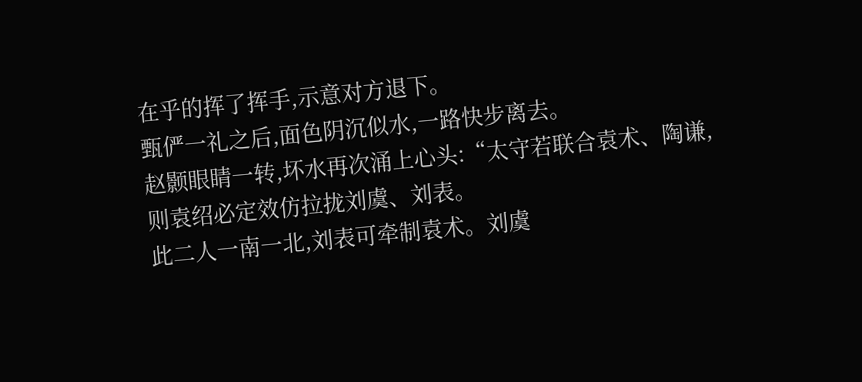在乎的挥了挥手,示意对方退下。
甄俨一礼之后,面色阴沉似水,一路快步离去。
赵颢眼睛一转,坏水再次涌上心头:“太守若联合袁术、陶谦,则袁绍必定效仿拉拢刘虞、刘表。
此二人一南一北,刘表可牵制袁术。刘虞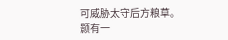可威胁太守后方粮草。
颢有一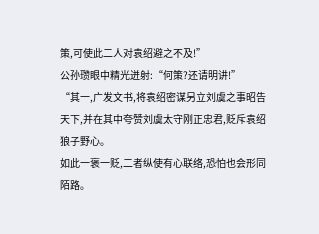策,可使此二人对袁绍避之不及!”
公孙瓒眼中精光迸射:“何策?还请明讲!”
“其一,广发文书,将袁绍密谋另立刘虞之事昭告天下,并在其中夸赞刘虞太守刚正忠君,贬斥袁绍狼子野心。
如此一褒一贬,二者纵使有心联络,恐怕也会形同陌路。